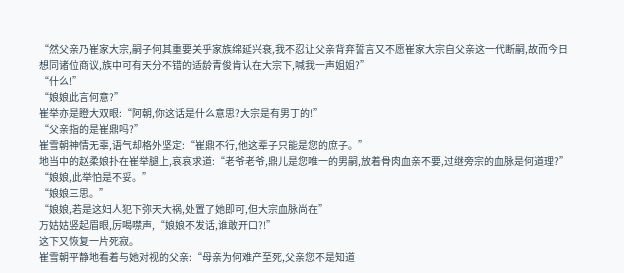“然父亲乃崔家大宗,嗣子何其重要关乎家族绵延兴衰,我不忍让父亲背弃誓言又不愿崔家大宗自父亲这一代断嗣,故而今日想同诸位商议,族中可有天分不错的适龄青俊肯认在大宗下,喊我一声姐姐?”
“什么!”
“娘娘此言何意?”
崔举亦是瞪大双眼:“阿朝,你这话是什么意思?大宗是有男丁的!”
“父亲指的是崔鼎吗?”
崔雪朝神情无辜,语气却格外坚定:“崔鼎不行,他这辈子只能是您的庶子。”
地当中的赵柔娘扑在崔举腿上,哀哀求道:“老爷老爷,鼎儿是您唯一的男嗣,放着骨肉血亲不要,过继旁宗的血脉是何道理?”
“娘娘,此举怕是不妥。”
“娘娘三思。”
“娘娘,若是这妇人犯下弥天大祸,处置了她即可,但大宗血脉尚在”
万姑姑竖起眉眼,厉喝噤声,“娘娘不发话,谁敢开口?!”
这下又恢复一片死寂。
崔雪朝平静地看着与她对视的父亲:“母亲为何难产至死,父亲您不是知道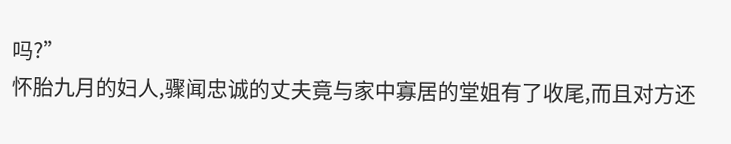吗?”
怀胎九月的妇人,骤闻忠诚的丈夫竟与家中寡居的堂姐有了收尾,而且对方还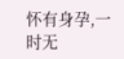怀有身孕,一时无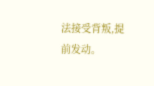法接受背叛,提前发动。